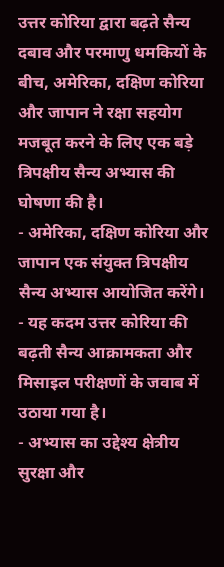उत्तर कोरिया द्वारा बढ़ते सैन्य दबाव और परमाणु धमकियों के बीच, अमेरिका, दक्षिण कोरिया और जापान ने रक्षा सहयोग मजबूत करने के लिए एक बड़े त्रिपक्षीय सैन्य अभ्यास की घोषणा की है।
- अमेरिका, दक्षिण कोरिया और जापान एक संयुक्त त्रिपक्षीय सैन्य अभ्यास आयोजित करेंगे।
- यह कदम उत्तर कोरिया की बढ़ती सैन्य आक्रामकता और मिसाइल परीक्षणों के जवाब में उठाया गया है।
- अभ्यास का उद्देश्य क्षेत्रीय सुरक्षा और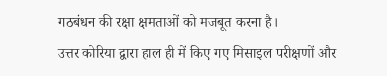गठबंधन की रक्षा क्षमताओं को मजबूत करना है।
उत्तर कोरिया द्वारा हाल ही में किए गए मिसाइल परीक्षणों और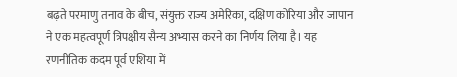बढ़ते परमाणु तनाव के बीच, संयुक्त राज्य अमेरिका, दक्षिण कोरिया और जापान ने एक महत्वपूर्ण त्रिपक्षीय सैन्य अभ्यास करने का निर्णय लिया है। यह रणनीतिक कदम पूर्व एशिया में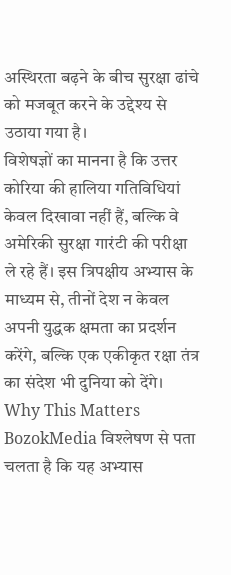अस्थिरता बढ़ने के बीच सुरक्षा ढांचे को मजबूत करने के उद्देश्य से उठाया गया है।
विशेषज्ञों का मानना है कि उत्तर कोरिया की हालिया गतिविधियां केवल दिखावा नहीं हैं, बल्कि वे अमेरिकी सुरक्षा गारंटी की परीक्षा ले रहे हैं। इस त्रिपक्षीय अभ्यास के माध्यम से, तीनों देश न केवल अपनी युद्धक क्षमता का प्रदर्शन करेंगे, बल्कि एक एकीकृत रक्षा तंत्र का संदेश भी दुनिया को देंगे।
Why This Matters
BozokMedia विश्लेषण से पता चलता है कि यह अभ्यास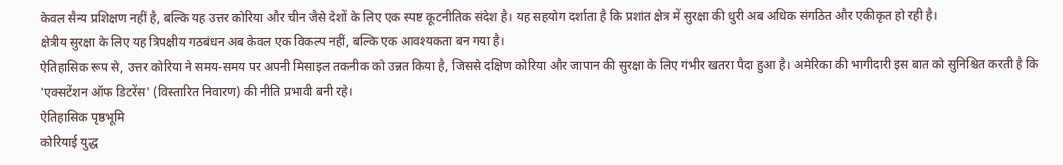केवल सैन्य प्रशिक्षण नहीं है, बल्कि यह उत्तर कोरिया और चीन जैसे देशों के लिए एक स्पष्ट कूटनीतिक संदेश है। यह सहयोग दर्शाता है कि प्रशांत क्षेत्र में सुरक्षा की धुरी अब अधिक संगठित और एकीकृत हो रही है।
क्षेत्रीय सुरक्षा के लिए यह त्रिपक्षीय गठबंधन अब केवल एक विकल्प नहीं, बल्कि एक आवश्यकता बन गया है।
ऐतिहासिक रूप से, उत्तर कोरिया ने समय-समय पर अपनी मिसाइल तकनीक को उन्नत किया है, जिससे दक्षिण कोरिया और जापान की सुरक्षा के लिए गंभीर खतरा पैदा हुआ है। अमेरिका की भागीदारी इस बात को सुनिश्चित करती है कि 'एक्सटेंशन ऑफ डिटरेंस' (विस्तारित निवारण) की नीति प्रभावी बनी रहे।
ऐतिहासिक पृष्ठभूमि
कोरियाई युद्ध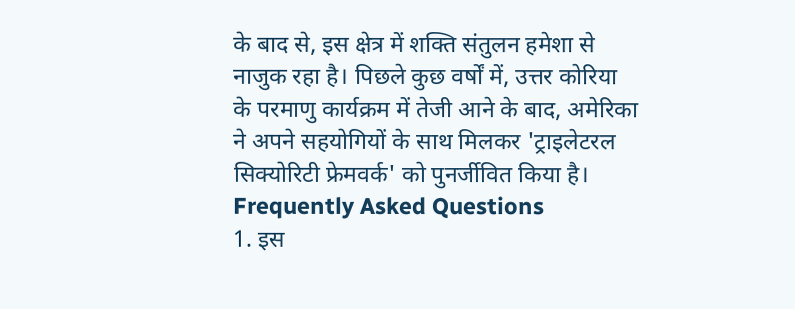के बाद से, इस क्षेत्र में शक्ति संतुलन हमेशा से नाजुक रहा है। पिछले कुछ वर्षों में, उत्तर कोरिया के परमाणु कार्यक्रम में तेजी आने के बाद, अमेरिका ने अपने सहयोगियों के साथ मिलकर 'ट्राइलेटरल सिक्योरिटी फ्रेमवर्क' को पुनर्जीवित किया है।
Frequently Asked Questions
1. इस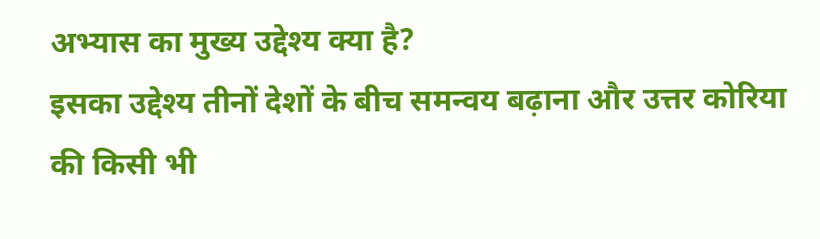अभ्यास का मुख्य उद्देश्य क्या है?
इसका उद्देश्य तीनों देशों के बीच समन्वय बढ़ाना और उत्तर कोरिया की किसी भी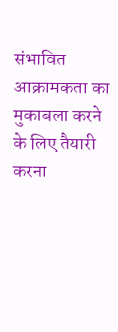संभावित आक्रामकता का मुकाबला करने के लिए तैयारी करना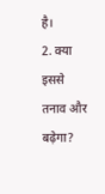है।
2. क्या इससे तनाव और बढ़ेगा?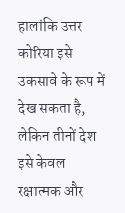हालांकि उत्तर कोरिया इसे उकसावे के रूप में देख सकता है, लेकिन तीनों देश इसे केवल रक्षात्मक और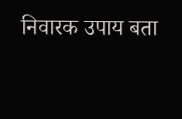निवारक उपाय बता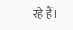रहे हैं।